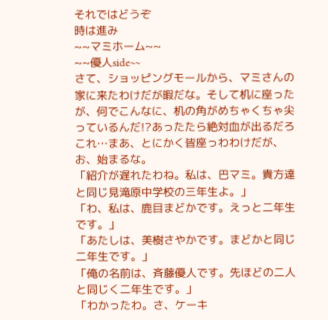それではどうぞ
時は進み
~~マミホーム~~
~~優人side~~
さて、ショッピングモールから、マミさんの家に来たわけだが暇だな。そして机に座ったが、何でこんなに、机の角がめちゃくちゃ尖っているんだ!?あったたら絶対血が出るだろこれ…まあ、とにかく皆座っわわけだが、お、始まるな。
「紹介が遅れたわね。私は、巴マミ。貴方達と同じ見滝原中学校の三年生よ。」
「わ、私は、鹿目まどかです。えっと二年生です。」
「あたしは、美樹さやかです。まどかと同じ二年生です。」
「俺の名前は、斉藤優人です。先ほどの二人と同じく二年生です。」
「わかったわ。さ、ケーキ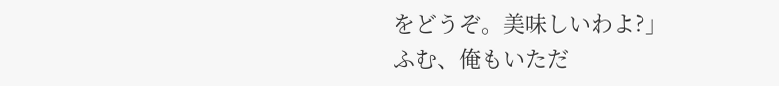をどうぞ。美味しいわよ?」
ふむ、俺もいただ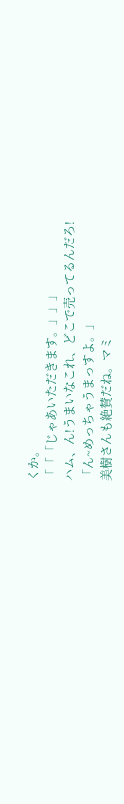くか。
「「「じゃあいただきます。」」」
ハム、ん!うまいなこれ、どこで売ってるんだろ!
「ん~めっちゃうまっすよ。」
美樹さんも絶賛だね。マミ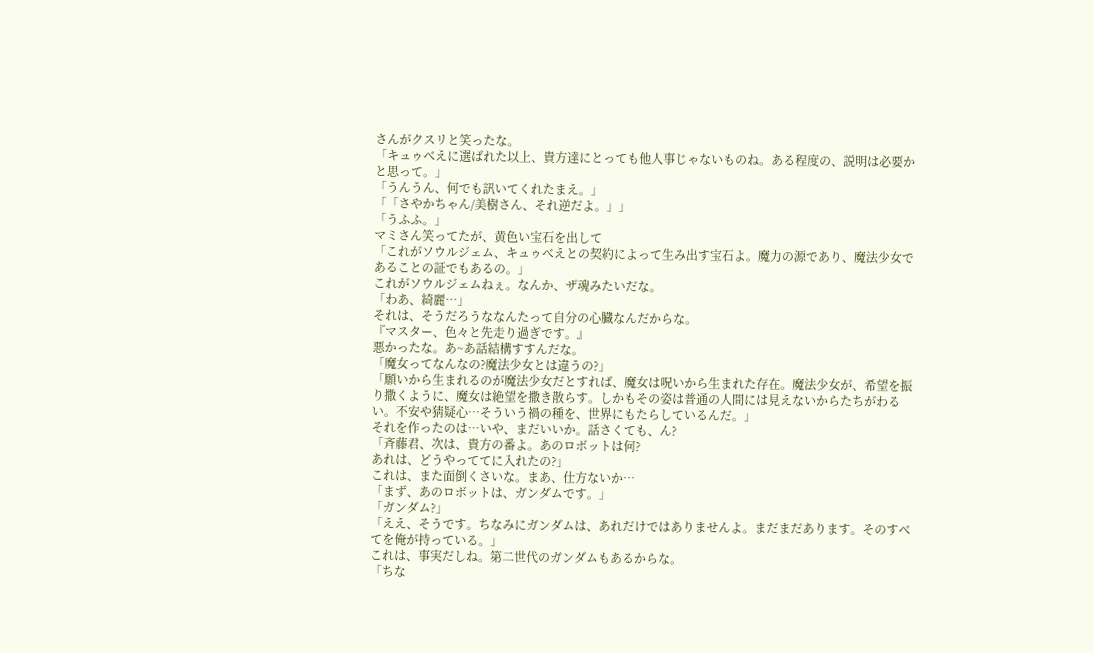さんがクスリと笑ったな。
「キュゥべえに選ばれた以上、貴方達にとっても他人事じゃないものね。ある程度の、説明は必要かと思って。」
「うんうん、何でも訊いてくれたまえ。」
「「さやかちゃん/美樹さん、それ逆だよ。」」
「うふふ。」
マミさん笑ってたが、黄色い宝石を出して
「これがソウルジェム、キュゥべえとの契約によって生み出す宝石よ。魔力の源であり、魔法少女であることの証でもあるの。」
これがソウルジェムねぇ。なんか、ザ魂みたいだな。
「わあ、綺麗…」
それは、そうだろうななんたって自分の心臓なんだからな。
『マスター、色々と先走り過ぎです。』
悪かったな。あ~あ話結構すすんだな。
「魔女ってなんなの?魔法少女とは違うの?」
「願いから生まれるのが魔法少女だとすれば、魔女は呪いから生まれた存在。魔法少女が、希望を振り撒くように、魔女は絶望を撒き散らす。しかもその姿は普通の人間には見えないからたちがわるい。不安や猜疑心…そういう禍の種を、世界にもたらしているんだ。」
それを作ったのは…いや、まだいいか。話さくても、ん?
「斉藤君、次は、貴方の番よ。あのロボットは何?
あれは、どうやっててに入れたの?」
これは、また面倒くさいな。まあ、仕方ないか…
「まず、あのロボットは、ガンダムです。」
「ガンダム?」
「ええ、そうです。ちなみにガンダムは、あれだけではありませんよ。まだまだあります。そのすべてを俺が持っている。」
これは、事実だしね。第二世代のガンダムもあるからな。
「ちな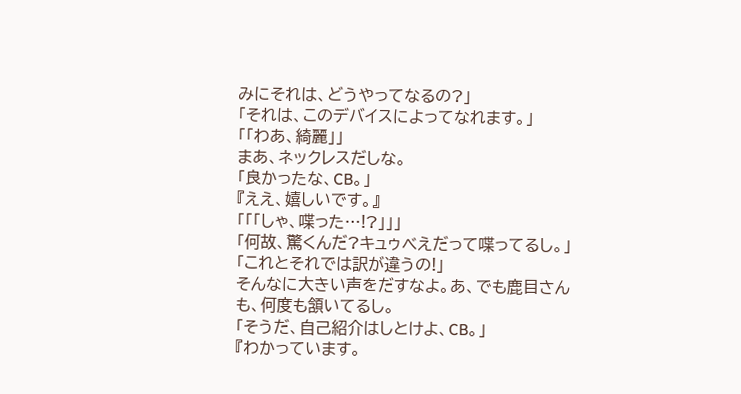みにそれは、どうやってなるの?」
「それは、このデバイスによってなれます。」
「「わあ、綺麗」」
まあ、ネックレスだしな。
「良かったな、CB。」
『ええ、嬉しいです。』
「「「しゃ、喋った…!?」」」
「何故、驚くんだ?キュゥべえだって喋ってるし。」
「これとそれでは訳が違うの!」
そんなに大きい声をだすなよ。あ、でも鹿目さんも、何度も頷いてるし。
「そうだ、自己紹介はしとけよ、CB。」
『わかっています。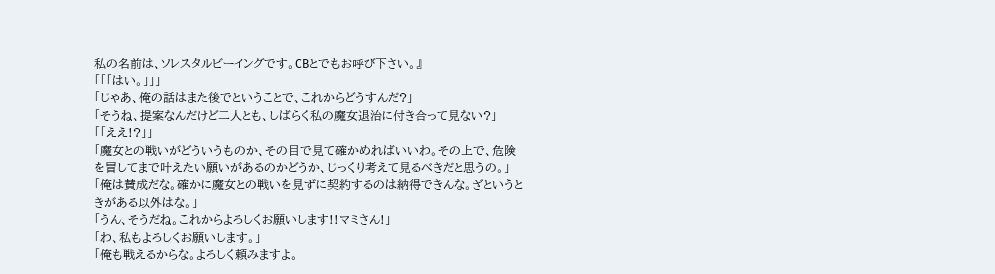私の名前は、ソレスタルビーイングです。CBとでもお呼び下さい。』
「「「はい。」」」
「じゃあ、俺の話はまた後でということで、これからどうすんだ?」
「そうね、提案なんだけど二人とも、しばらく私の魔女退治に付き合って見ない?」
「「ええ!?」」
「魔女との戦いがどういうものか、その目で見て確かめればいいわ。その上で、危険を冒してまで叶えたい願いがあるのかどうか、じっくり考えて見るべきだと思うの。」
「俺は賛成だな。確かに魔女との戦いを見ずに契約するのは納得できんな。ざというときがある以外はな。」
「うん、そうだね。これからよろしくお願いします!!マミさん!」
「わ、私もよろしくお願いします。」
「俺も戦えるからな。よろしく頼みますよ。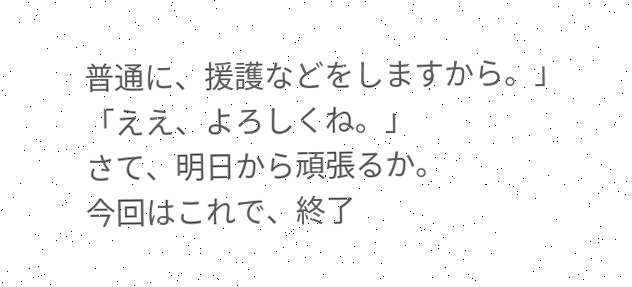普通に、援護などをしますから。」
「ええ、よろしくね。」
さて、明日から頑張るか。
今回はこれで、終了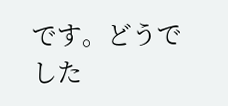です。どうでした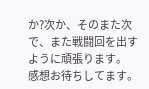か?次か、そのまた次で、また戦闘回を出すように頑張ります。
感想お待ちしてます。